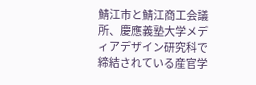鯖江市と鯖江商工会議所、慶應義塾大学メディアデザイン研究科で締結されている産官学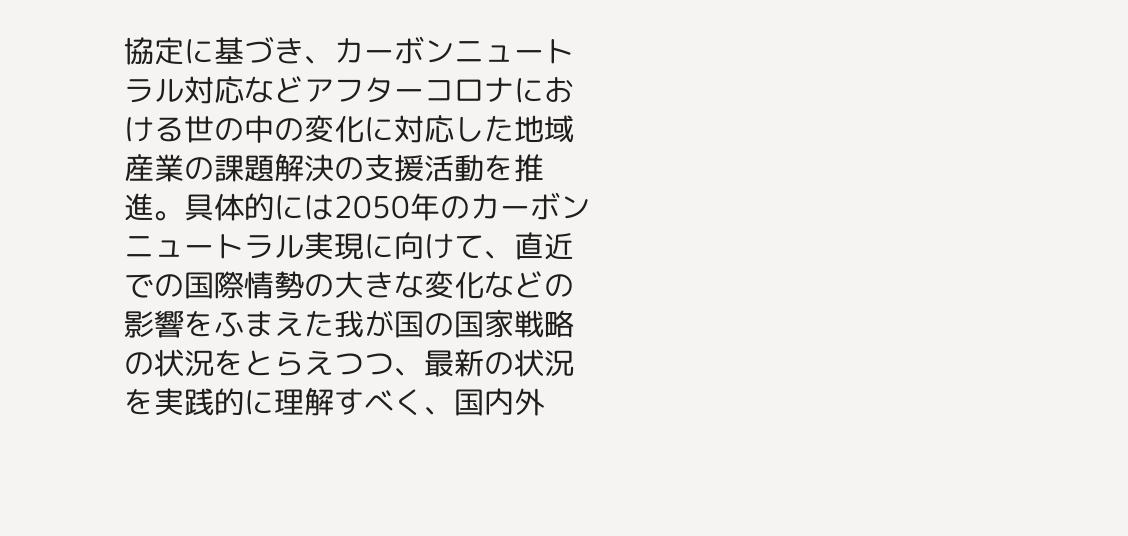協定に基づき、カーボンニュートラル対応などアフターコロナにおける世の中の変化に対応した地域産業の課題解決の支援活動を推進。具体的には2050年のカーボンニュートラル実現に向けて、直近での国際情勢の大きな変化などの影響をふまえた我が国の国家戦略の状況をとらえつつ、最新の状況を実践的に理解すべく、国内外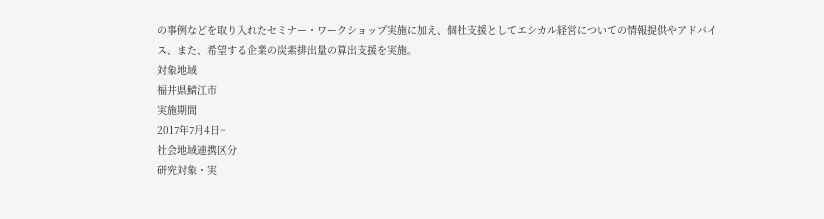の事例などを取り入れたセミナー・ワークショップ実施に加え、個社支援としてエシカル経営についての情報提供やアドバイス、また、希望する企業の炭素排出量の算出支援を実施。
対象地域
福井県鯖江市
実施期間
2017年7月4日~
社会地域連携区分
研究対象・実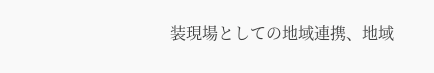装現場としての地域連携、地域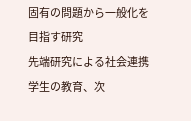固有の問題から一般化を目指す研究
先端研究による社会連携
学生の教育、次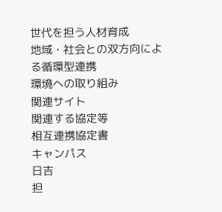世代を担う人材育成
地域・社会との双方向による循環型連携
環境への取り組み
関連サイト
関連する協定等
相互連携協定書
キャンパス
日吉
担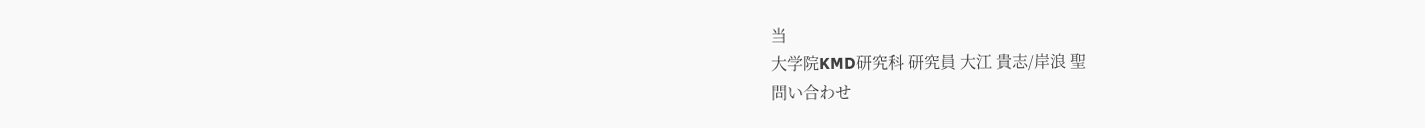当
大学院KMD研究科 研究員 大江 貴志/岸浪 聖
問い合わせ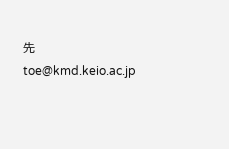先
toe@kmd.keio.ac.jp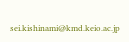sei.kishinami@kmd.keio.ac.jp